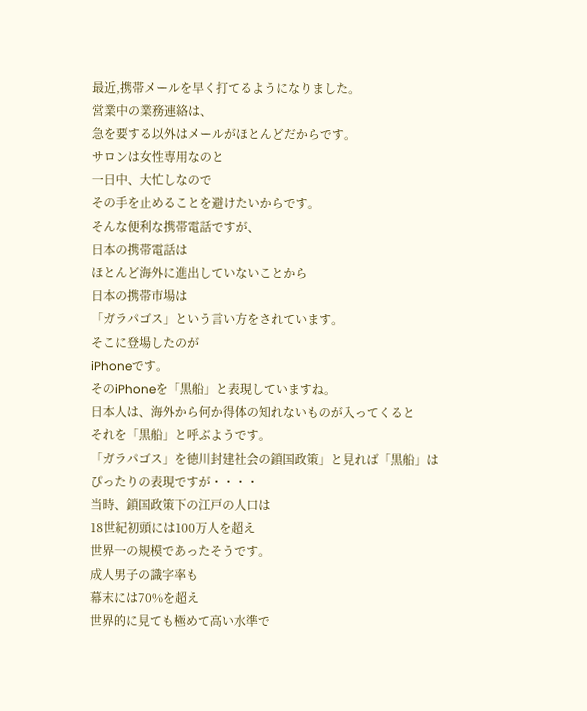最近,携帯メールを早く打てるようになりました。
営業中の業務連絡は、
急を要する以外はメールがほとんどだからです。
サロンは女性専用なのと
一日中、大忙しなので
その手を止めることを避けたいからです。
そんな便利な携帯電話ですが、
日本の携帯電話は
ほとんど海外に進出していないことから
日本の携帯市場は
「ガラパゴス」という言い方をされています。
そこに登場したのが
iPhoneです。
そのiPhoneを「黒船」と表現していますね。
日本人は、海外から何か得体の知れないものが入ってくると
それを「黒船」と呼ぶようです。
「ガラパゴス」を徳川封建社会の鎖国政策」と見れば「黒船」は
ぴったりの表現ですが・・・・
当時、鎖国政策下の江戸の人口は
18世紀初頭には100万人を超え
世界一の規模であったそうです。
成人男子の識字率も
幕末には70%を超え
世界的に見ても極めて高い水準で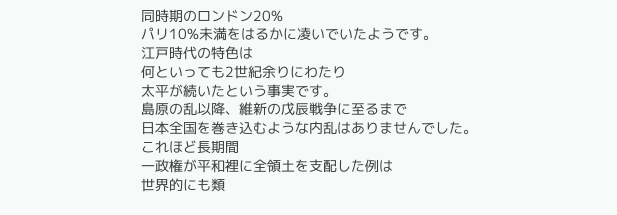同時期のロンドン20%
パリ10%未満をはるかに凌いでいたようです。
江戸時代の特色は
何といっても2世紀余りにわたり
太平が続いたという事実です。
島原の乱以降、維新の戊辰戦争に至るまで
日本全国を巻き込むような内乱はありませんでした。
これほど長期間
一政権が平和裡に全領土を支配した例は
世界的にも類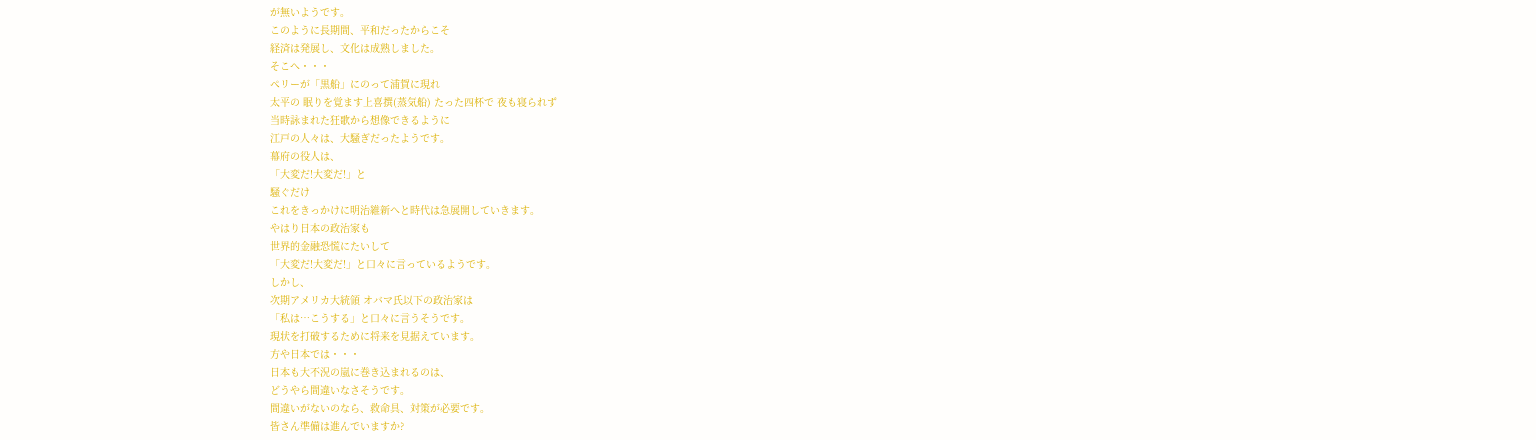が無いようです。
このように長期間、平和だったからこそ
経済は発展し、文化は成熟しました。
そこへ・・・
ペリーが「黒船」にのって浦賀に現れ
太平の 眠りを覚ます上喜撰(蒸気船) たった四杯で 夜も寝られず
当時詠まれた狂歌から想像できるように
江戸の人々は、大騒ぎだったようです。
幕府の役人は、
「大変だ!大変だ!」と
騒ぐだけ
これをきっかけに明治維新へと時代は急展開していきます。
やはり日本の政治家も
世界的金融恐慌にたいして
「大変だ!大変だ!」と口々に言っているようです。
しかし、
次期アメリカ大統領 オバマ氏以下の政治家は
「私は…こうする」と口々に言うそうです。
現状を打破するために将来を見据えています。
方や日本では・・・
日本も大不況の嵐に巻き込まれるのは、
どうやら間違いなさそうです。
間違いがないのなら、救命具、対策が必要です。
皆さん準備は進んでいますか?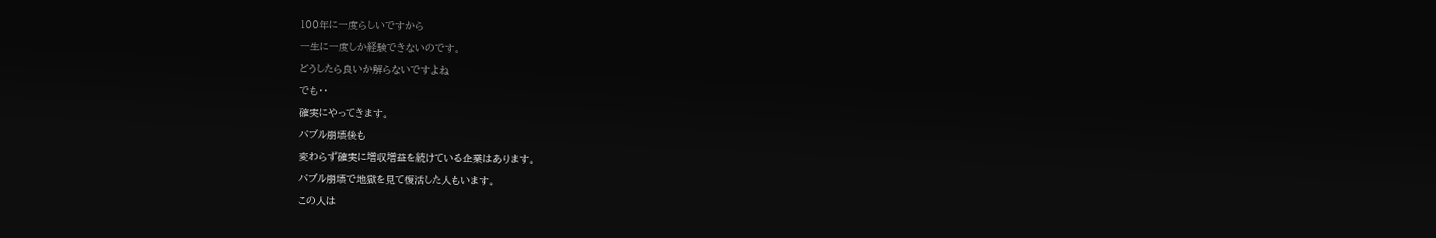100年に一度らしいですから
一生に一度しか経験できないのです。
どうしたら良いか解らないですよね
でも・・
確実にやってきます。
バブル崩壊後も
変わらず確実に増収増益を続けている企業はあります。
バブル崩壊で地獄を見て復活した人もいます。
この人は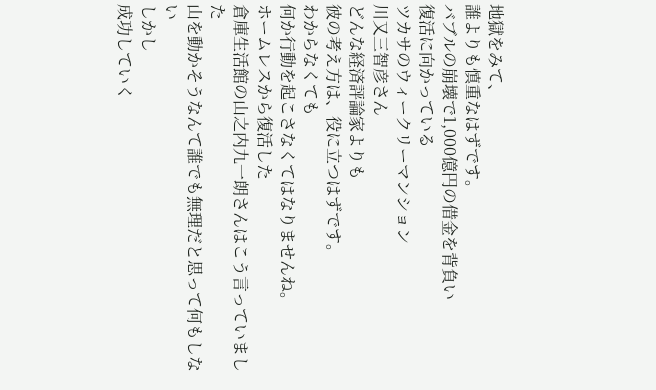地獄をみて、
誰よりも慎重なはずです。
バブルの崩壊で1,000億円の借金を背負い
復活に向かっている
ツカサのウィークリーマンション
川又三智彦さん
どんな経済評論家よりも
彼の考え方は、役に立つはずです。
わからなくても
何か行動を起こさなくてはなりませんね。
ホームレスから復活した
倉庫生活館の山之内九一朗さんはこう言っていました
山を動かそうなんて誰でも無理だと思って何もしない
しかし
成功していく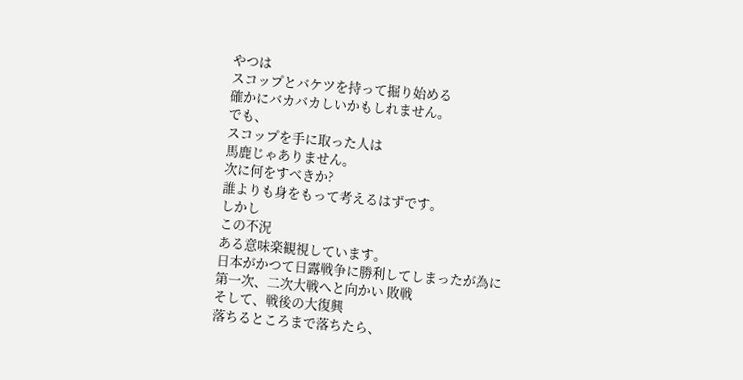やつは
スコップとバケツを持って掘り始める
確かにバカバカしいかもしれません。
でも、
スコップを手に取った人は
馬鹿じゃありません。
次に何をすべきか?
誰よりも身をもって考えるはずです。
しかし
この不況
ある意味楽観視しています。
日本がかつて日露戦争に勝利してしまったが為に
第一次、二次大戦へと向かい 敗戦
そして、戦後の大復興
落ちるところまで落ちたら、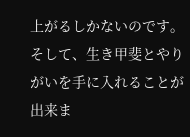上がるしかないのです。
そして、生き甲斐とやりがいを手に入れることが出来ま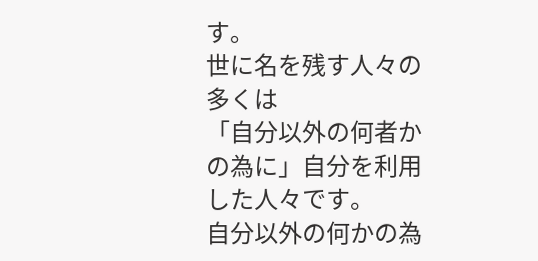す。
世に名を残す人々の多くは
「自分以外の何者かの為に」自分を利用した人々です。
自分以外の何かの為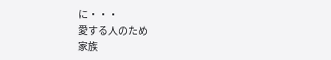に・・・
愛する人のため
家族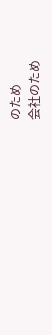のため
会社のため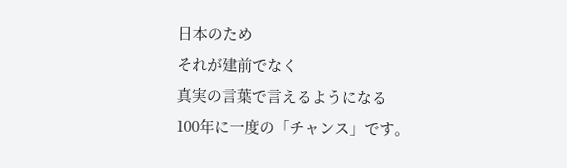日本のため
それが建前でなく
真実の言葉で言えるようになる
100年に一度の「チャンス」です。